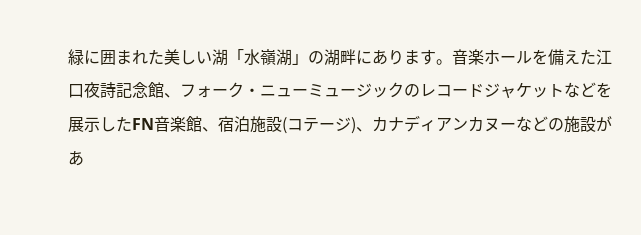緑に囲まれた美しい湖「水嶺湖」の湖畔にあります。音楽ホールを備えた江口夜詩記念館、フォーク・ニューミュージックのレコードジャケットなどを展示したFN音楽館、宿泊施設(コテージ)、カナディアンカヌーなどの施設があ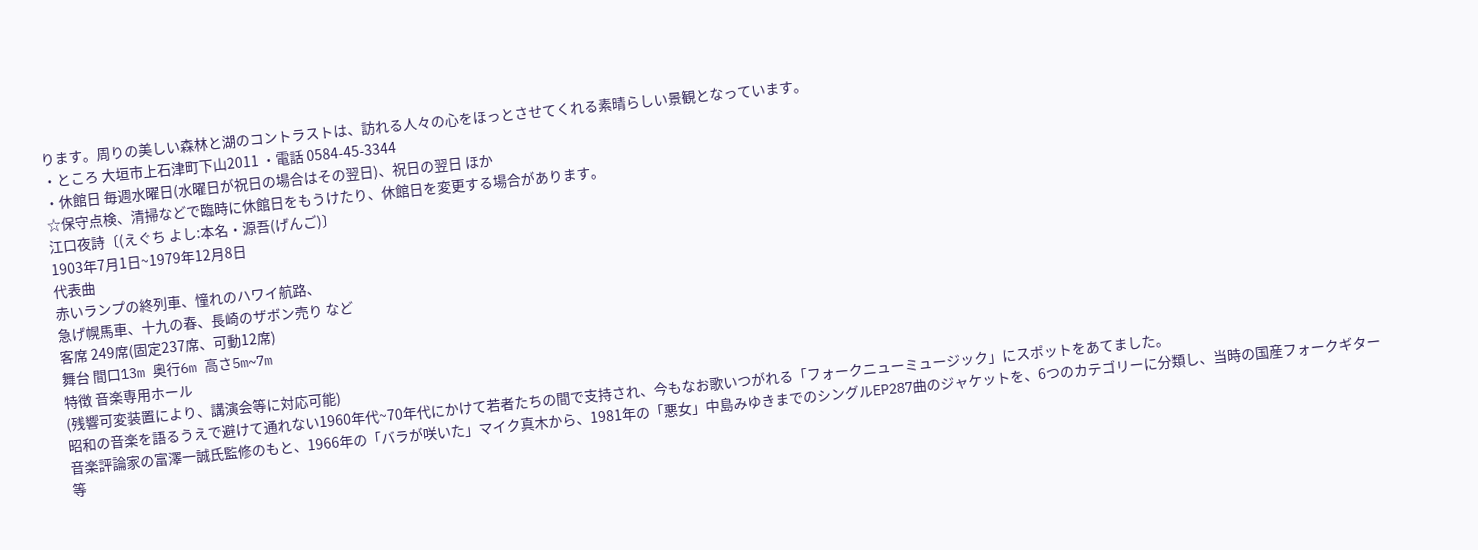ります。周りの美しい森林と湖のコントラストは、訪れる人々の心をほっとさせてくれる素晴らしい景観となっています。
・ところ 大垣市上石津町下山2011 ・電話 0584-45-3344
・休館日 毎週水曜日(水曜日が祝日の場合はその翌日)、祝日の翌日 ほか
☆保守点検、清掃などで臨時に休館日をもうけたり、休館日を変更する場合があります。
江口夜詩〔(えぐち よし:本名・源吾(げんご)〕
1903年7月1日~1979年12月8日
代表曲
赤いランプの終列車、憧れのハワイ航路、
急げ幌馬車、十九の春、長崎のザボン売り など
客席 249席(固定237席、可動12席)
舞台 間口13m 奥行6m 高さ5m~7m
特徴 音楽専用ホール
(残響可変装置により、講演会等に対応可能)
昭和の音楽を語るうえで避けて通れない1960年代~70年代にかけて若者たちの間で支持され、今もなお歌いつがれる「フォークニューミュージック」にスポットをあてました。
音楽評論家の富澤一誠氏監修のもと、1966年の「バラが咲いた」マイク真木から、1981年の「悪女」中島みゆきまでのシングルEP287曲のジャケットを、6つのカテゴリーに分類し、当時の国産フォークギター等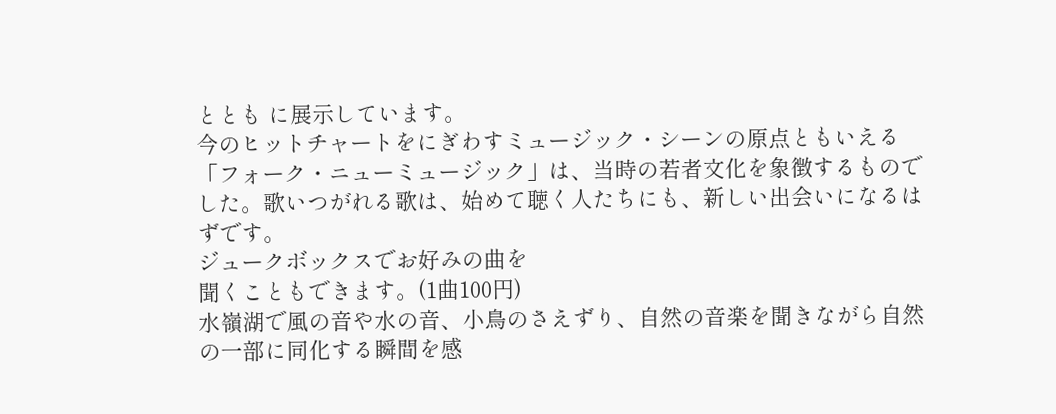ととも に展示しています。
今のヒットチャートをにぎわすミュージック・シーンの原点ともいえる「フォーク・ニューミュージック」は、当時の若者文化を象徴するものでした。歌いつがれる歌は、始めて聴く人たちにも、新しい出会いになるはずです。
ジュークボックスでお好みの曲を
聞くこともできます。(1曲100円)
水嶺湖で風の音や水の音、小鳥のさえずり、自然の音楽を聞きながら自然の一部に同化する瞬間を感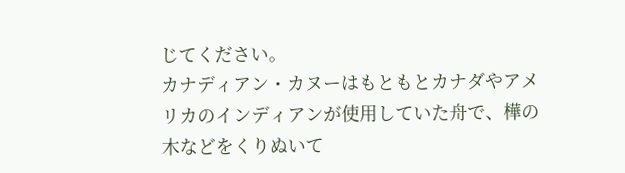じてください。
カナディアン・カヌーはもともとカナダやアメリカのインディアンが使用していた舟で、樺の木などをくりぬいて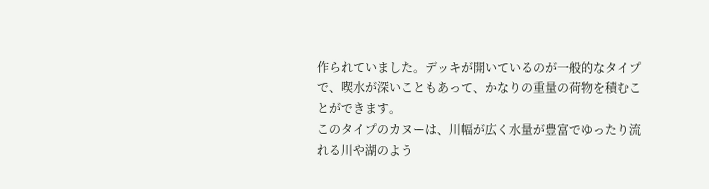作られていました。デッキが開いているのが一般的なタイプで、喫水が深いこともあって、かなりの重量の荷物を積むことができます。
このタイプのカヌーは、川幅が広く水量が豊富でゆったり流れる川や湖のよう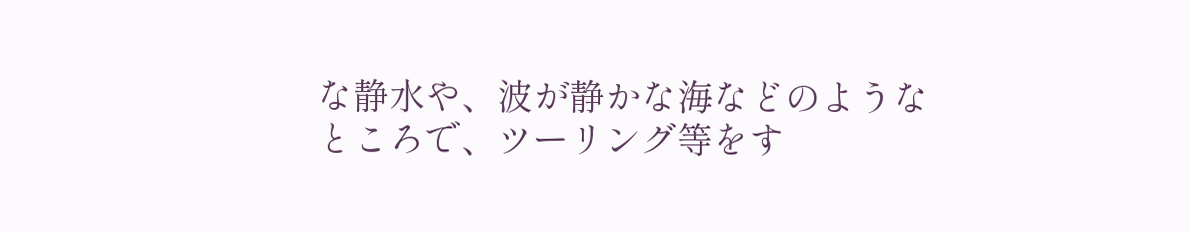な静水や、波が静かな海などのようなところで、ツーリング等をす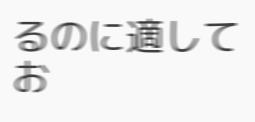るのに適してお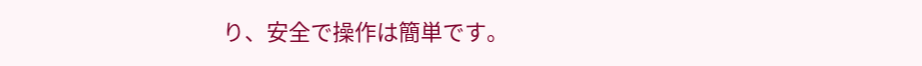り、安全で操作は簡単です。